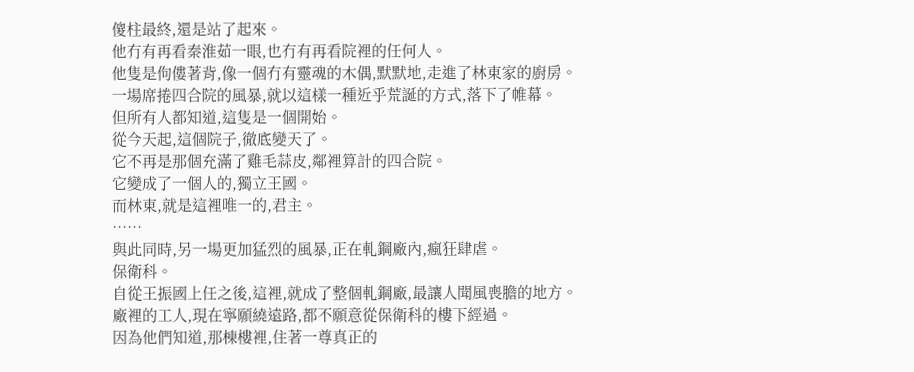傻柱最終,還是站了起來。
他冇有再看秦淮茹一眼,也冇有再看院裡的任何人。
他隻是佝僂著背,像一個冇有靈魂的木偶,默默地,走進了林東家的廚房。
一場席捲四合院的風暴,就以這樣一種近乎荒誕的方式,落下了帷幕。
但所有人都知道,這隻是一個開始。
從今天起,這個院子,徹底變天了。
它不再是那個充滿了雞毛蒜皮,鄰裡算計的四合院。
它變成了一個人的,獨立王國。
而林東,就是這裡唯一的,君主。
……
與此同時,另一場更加猛烈的風暴,正在軋鋼廠內,瘋狂肆虐。
保衛科。
自從王振國上任之後,這裡,就成了整個軋鋼廠,最讓人聞風喪膽的地方。
廠裡的工人,現在寧願繞遠路,都不願意從保衛科的樓下經過。
因為他們知道,那棟樓裡,住著一尊真正的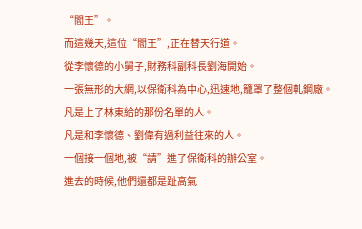“閻王”。
而這幾天,這位“閻王”,正在替天行道。
從李懷德的小舅子,財務科副科長劉海開始。
一張無形的大網,以保衛科為中心,迅速地,籠罩了整個軋鋼廠。
凡是上了林東給的那份名單的人。
凡是和李懷德、劉偉有過利益往來的人。
一個接一個地,被“請”進了保衛科的辦公室。
進去的時候,他們還都是趾高氣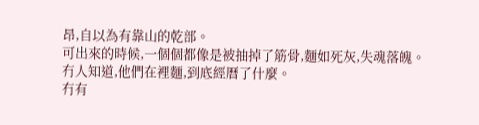昂,自以為有靠山的乾部。
可出來的時候,一個個都像是被抽掉了筋骨,麵如死灰,失魂落魄。
冇人知道,他們在裡麵,到底經曆了什麼。
冇有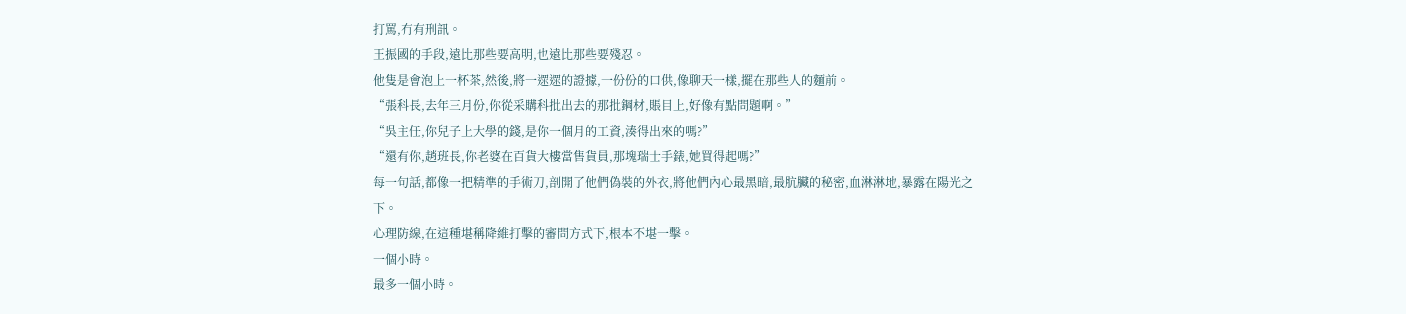打罵,冇有刑訊。
王振國的手段,遠比那些要高明,也遠比那些要殘忍。
他隻是會泡上一杯茶,然後,將一遝遝的證據,一份份的口供,像聊天一樣,擺在那些人的麵前。
“張科長,去年三月份,你從采購科批出去的那批鋼材,賬目上,好像有點問題啊。”
“吳主任,你兒子上大學的錢,是你一個月的工資,湊得出來的嗎?”
“還有你,趙班長,你老婆在百貨大樓當售貨員,那塊瑞士手錶,她買得起嗎?”
每一句話,都像一把精準的手術刀,剖開了他們偽裝的外衣,將他們內心最黑暗,最肮臟的秘密,血淋淋地,暴露在陽光之下。
心理防線,在這種堪稱降維打擊的審問方式下,根本不堪一擊。
一個小時。
最多一個小時。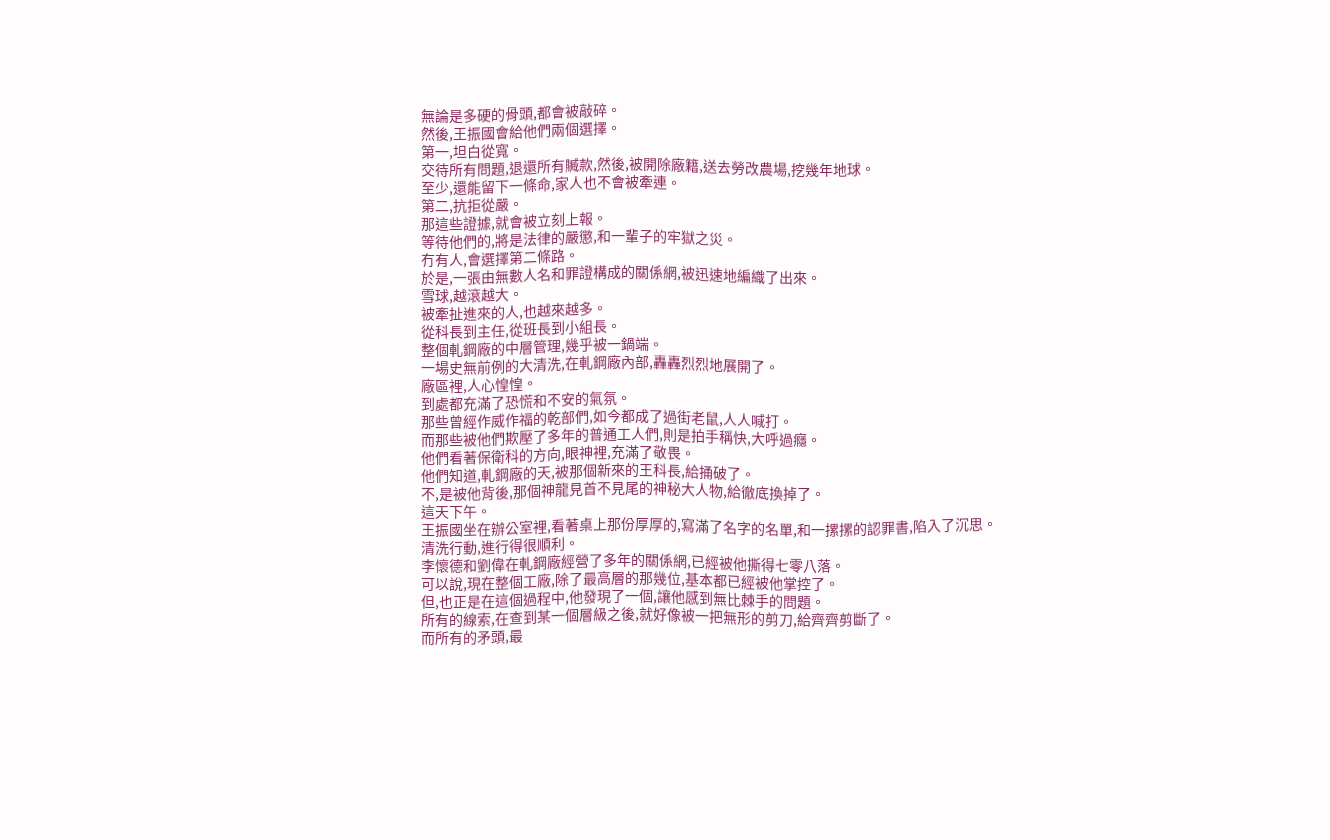無論是多硬的骨頭,都會被敲碎。
然後,王振國會給他們兩個選擇。
第一,坦白從寬。
交待所有問題,退還所有贓款,然後,被開除廠籍,送去勞改農場,挖幾年地球。
至少,還能留下一條命,家人也不會被牽連。
第二,抗拒從嚴。
那這些證據,就會被立刻上報。
等待他們的,將是法律的嚴懲,和一輩子的牢獄之災。
冇有人,會選擇第二條路。
於是,一張由無數人名和罪證構成的關係網,被迅速地編織了出來。
雪球,越滾越大。
被牽扯進來的人,也越來越多。
從科長到主任,從班長到小組長。
整個軋鋼廠的中層管理,幾乎被一鍋端。
一場史無前例的大清洗,在軋鋼廠內部,轟轟烈烈地展開了。
廠區裡,人心惶惶。
到處都充滿了恐慌和不安的氣氛。
那些曾經作威作福的乾部們,如今都成了過街老鼠,人人喊打。
而那些被他們欺壓了多年的普通工人們,則是拍手稱快,大呼過癮。
他們看著保衛科的方向,眼神裡,充滿了敬畏。
他們知道,軋鋼廠的天,被那個新來的王科長,給捅破了。
不,是被他背後,那個神龍見首不見尾的神秘大人物,給徹底換掉了。
這天下午。
王振國坐在辦公室裡,看著桌上那份厚厚的,寫滿了名字的名單,和一摞摞的認罪書,陷入了沉思。
清洗行動,進行得很順利。
李懷德和劉偉在軋鋼廠經營了多年的關係網,已經被他撕得七零八落。
可以說,現在整個工廠,除了最高層的那幾位,基本都已經被他掌控了。
但,也正是在這個過程中,他發現了一個,讓他感到無比棘手的問題。
所有的線索,在查到某一個層級之後,就好像被一把無形的剪刀,給齊齊剪斷了。
而所有的矛頭,最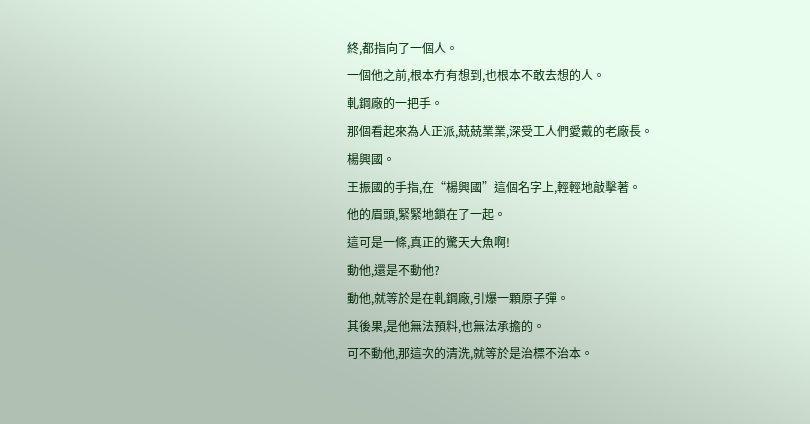終,都指向了一個人。
一個他之前,根本冇有想到,也根本不敢去想的人。
軋鋼廠的一把手。
那個看起來為人正派,兢兢業業,深受工人們愛戴的老廠長。
楊興國。
王振國的手指,在“楊興國”這個名字上,輕輕地敲擊著。
他的眉頭,緊緊地鎖在了一起。
這可是一條,真正的驚天大魚啊!
動他,還是不動他?
動他,就等於是在軋鋼廠,引爆一顆原子彈。
其後果,是他無法預料,也無法承擔的。
可不動他,那這次的清洗,就等於是治標不治本。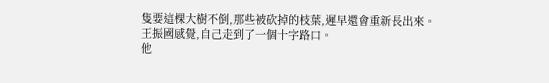隻要這棵大樹不倒,那些被砍掉的枝葉,遲早還會重新長出來。
王振國感覺,自己走到了一個十字路口。
他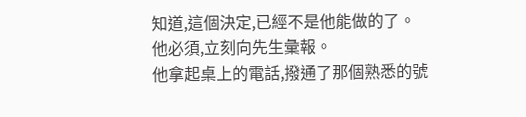知道,這個決定,已經不是他能做的了。
他必須,立刻向先生彙報。
他拿起桌上的電話,撥通了那個熟悉的號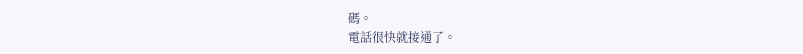碼。
電話很快就接通了。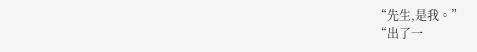“先生,是我。”
“出了一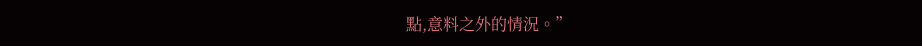點,意料之外的情況。”